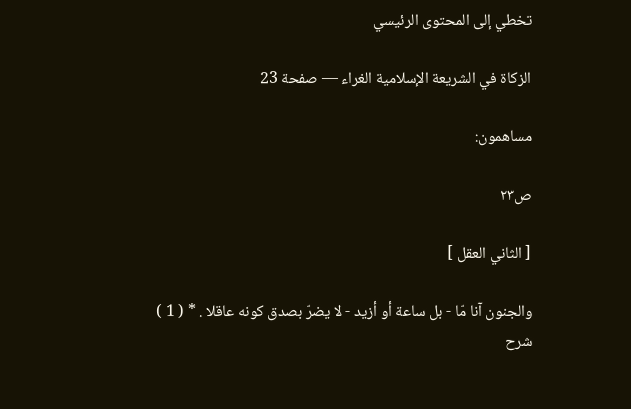تخطي إلى المحتوى الرئيسي

الزكاة في الشريعة الإسلامية الغراء — صفحة 23

مساهمون:

ص٢٣

[ الثاني العقل ]

والجنون آنا مّا - بل ساعة أو أزيد - لا يضرّ بصدق كونه عاقلا . * ( 1 )
شرح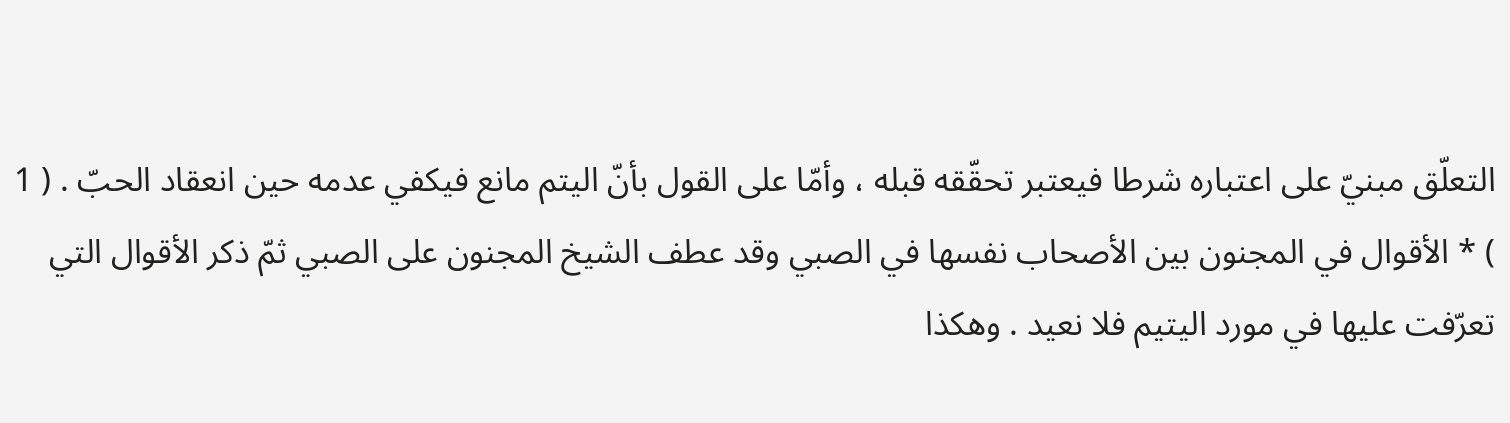التعلّق مبنيّ على اعتباره شرطا فيعتبر تحقّقه قبله ، وأمّا على القول بأنّ اليتم مانع فيكفي عدمه حين انعقاد الحبّ . ( 1 ) * الأقوال في المجنون بين الأصحاب نفسها في الصبي وقد عطف الشيخ المجنون على الصبي ثمّ ذكر الأقوال التي تعرّفت عليها في مورد اليتيم فلا نعيد . وهكذا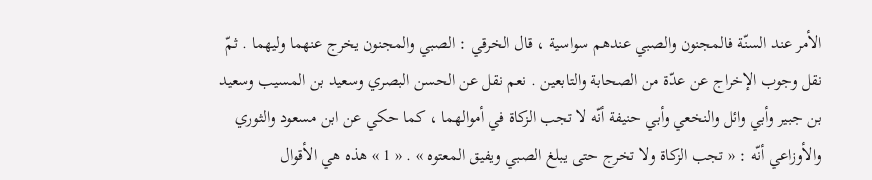الأمر عند السنّة فالمجنون والصبي عندهم سواسية ، قال الخرقي : الصبي والمجنون يخرج عنهما وليهما . ثمّ نقل وجوب الإخراج عن عدّة من الصحابة والتابعين . نعم نقل عن الحسن البصري وسعيد بن المسيب وسعيد بن جبير وأبي وائل والنخعي وأبي حنيفة أنّه لا تجب الزكاة في أموالهما ، كما حكي عن ابن مسعود والثوري والأوزاعي أنّه : « تجب الزكاة ولا تخرج حتى يبلغ الصبي ويفيق المعتوه » . « 1 » هذه هي الأقوال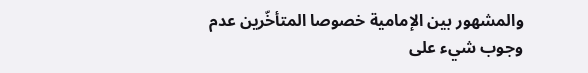والمشهور بين الإمامية خصوصا المتأخّرين عدم وجوب شيء على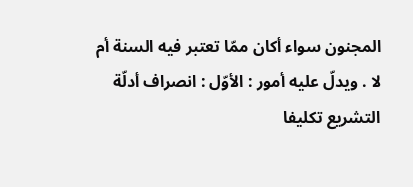المجنون سواء أكان ممّا تعتبر فيه السنة أم لا . ويدلّ عليه أمور : الأوّل : انصراف أدلّة التشريع تكليفا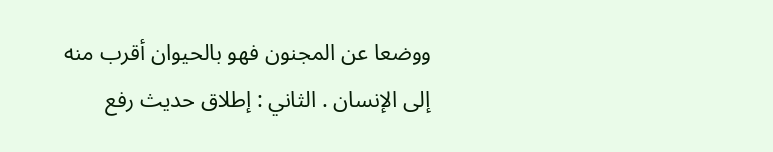ووضعا عن المجنون فهو بالحيوان أقرب منه إلى الإنسان . الثاني : إطلاق حديث رفع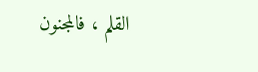القلم ، فالمجنون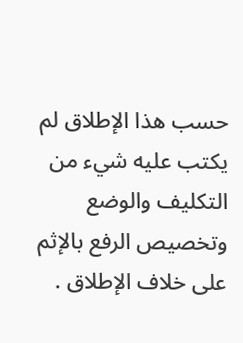حسب هذا الإطلاق لم يكتب عليه شيء من التكليف والوضع وتخصيص الرفع بالإثم على خلاف الإطلاق .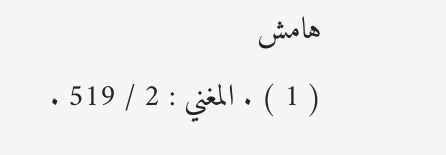هامش
( 1 ) . المغني : 2 / 519 .